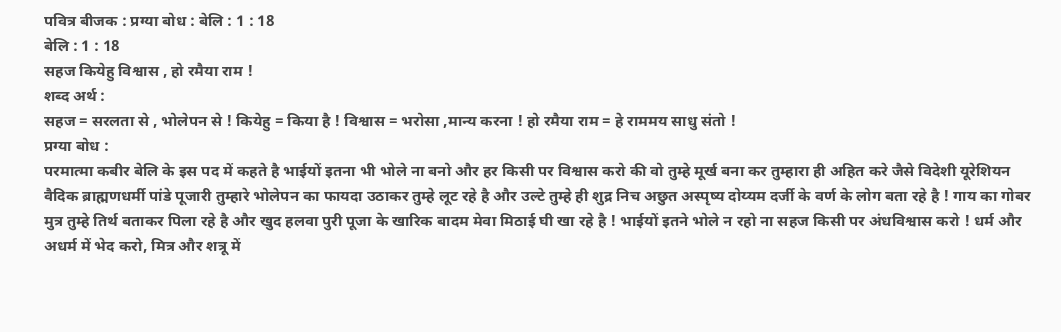पवित्र बीजक : प्रग्या बोध : बेलि : 1 : 18
बेलि : 1 : 18
सहज कियेहु विश्वास , हो रमैया राम !
शब्द अर्थ :
सहज = सरलता से , भोलेपन से ! कियेहु = किया है ! विश्वास = भरोसा ,मान्य करना ! हो रमैया राम = हे राममय साधु संतो !
प्रग्या बोध :
परमात्मा कबीर बेलि के इस पद में कहते है भाईयों इतना भी भोले ना बनो और हर किसी पर विश्वास करो की वो तुम्हे मूर्ख बना कर तुम्हारा ही अहित करे जैसे विदेशी यूरेशियन वैदिक ब्राह्मणधर्मी पांडे पूजारी तुम्हारे भोलेपन का फायदा उठाकर तुम्हे लूट रहे है और उल्टे तुम्हे ही शुद्र निच अछुत अस्पृष्य दोय्यम दर्जी के वर्ण के लोग बता रहे है ! गाय का गोबर मुत्र तुम्हे तिर्थ बताकर पिला रहे है और खुद हलवा पुरी पूजा के खारिक बादम मेवा मिठाई घी खा रहे है ! भाईयों इतने भोले न रहो ना सहज किसी पर अंधविश्वास करो ! धर्म और अधर्म में भेद करो, मित्र और शत्रू में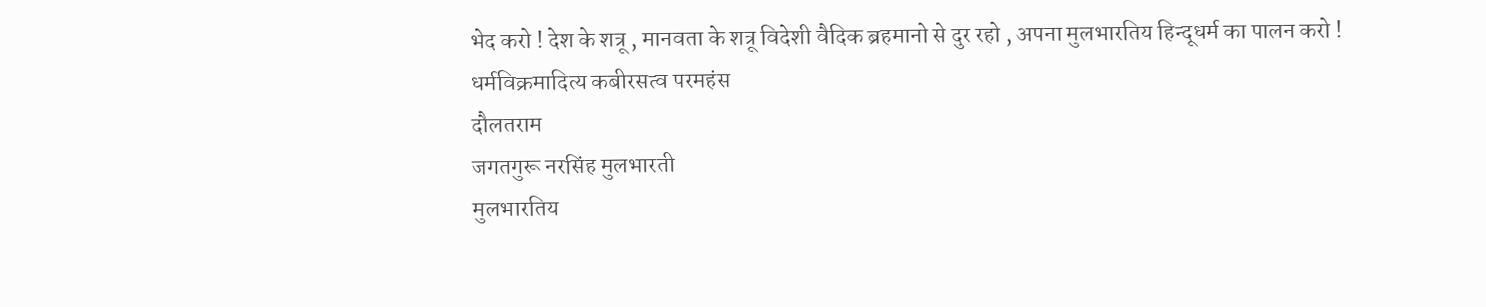भेद करो ! देश के शत्रू , मानवता के शत्रू विदेशी वैदिक ब्रहमानो से दुर रहो , अपना मुलभारतिय हिन्दूधर्म का पालन करो !
धर्मविक्रमादित्य कबीरसत्व परमहंस
दौलतराम
जगतगुरू नरसिंह मुलभारती
मुलभारतिय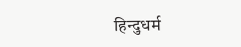हिन्दुधर्म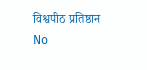विश्वपीठ प्रतिष्ठान
No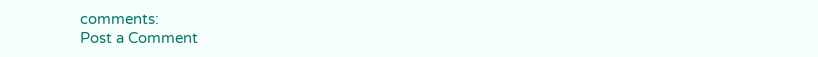comments:
Post a Comment